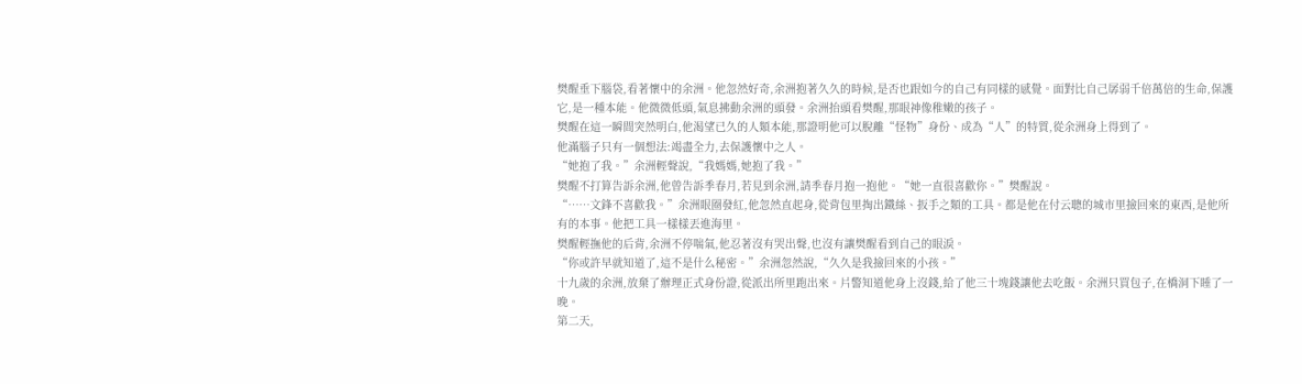樊醒垂下腦袋,看著懷中的余洲。他忽然好奇,余洲抱著久久的時候,是否也跟如今的自己有同樣的感覺。面對比自己孱弱千倍萬倍的生命,保護它,是一種本能。他微微低頭,氣息拂動余洲的頭發。余洲抬頭看樊醒,那眼神像稚嫩的孩子。
樊醒在這一瞬間突然明白,他渴望已久的人類本能,那證明他可以脫離“怪物”身份、成為“人”的特質,從余洲身上得到了。
他滿腦子只有一個想法:竭盡全力,去保護懷中之人。
“她抱了我。”余洲輕聲說,“我媽媽,她抱了我。”
樊醒不打算告訴余洲,他曾告訴季春月,若見到余洲,請季春月抱一抱他。“她一直很喜歡你。”樊醒說。
“……文鋒不喜歡我。”余洲眼圈發紅,他忽然直起身,從背包里掏出鐵絲、扳手之類的工具。都是他在付云聰的城市里撿回來的東西,是他所有的本事。他把工具一樣樣丟進海里。
樊醒輕撫他的后背,余洲不停喘氣,他忍著沒有哭出聲,也沒有讓樊醒看到自己的眼淚。
“你或許早就知道了,這不是什么秘密。”余洲忽然說,“久久是我撿回來的小孩。”
十九歲的余洲,放棄了辦理正式身份證,從派出所里跑出來。片警知道他身上沒錢,給了他三十塊錢讓他去吃飯。余洲只買包子,在橋洞下睡了一晚。
第二天,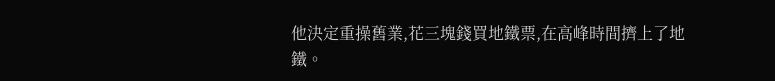他決定重操舊業,花三塊錢買地鐵票,在高峰時間擠上了地鐵。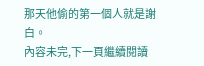那天他偷的第一個人就是謝白。
內容未完,下一頁繼續閱讀